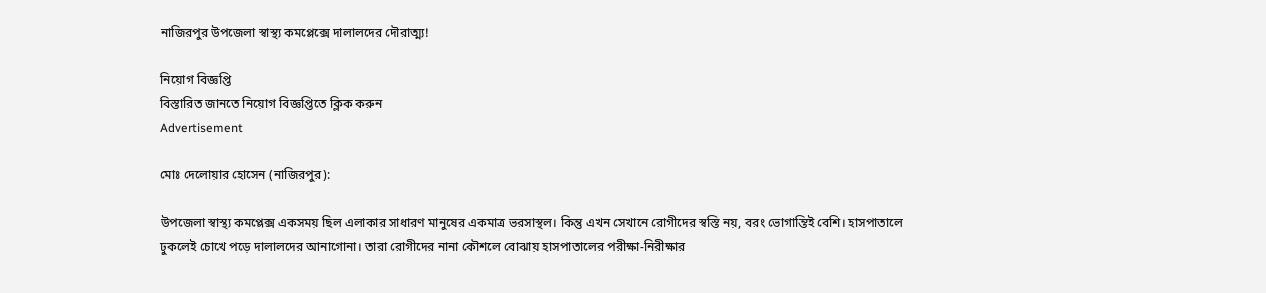নাজিরপুর উপজেলা স্বাস্থ্য কমপ্লেক্সে দালালদের দৌরাত্ম্য!

নিয়োগ বিজ্ঞপ্তি
বিস্তারিত জানতে নিয়োগ বিজ্ঞপ্তিতে ক্লিক করুন
Advertisement

মোঃ দেলোয়ার হোসেন (নাজিরপুর):

উপজেলা স্বাস্থ্য কমপ্লেক্স একসময় ছিল এলাকার সাধারণ মানুষের একমাত্র ভরসাস্থল। কিন্তু এখন সেখানে রোগীদের স্বস্তি নয়, বরং ভোগান্তিই বেশি। হাসপাতালে ঢুকলেই চোখে পড়ে দালালদের আনাগোনা। তারা রোগীদের নানা কৌশলে বোঝায় হাসপাতালের পরীক্ষা-নিরীক্ষার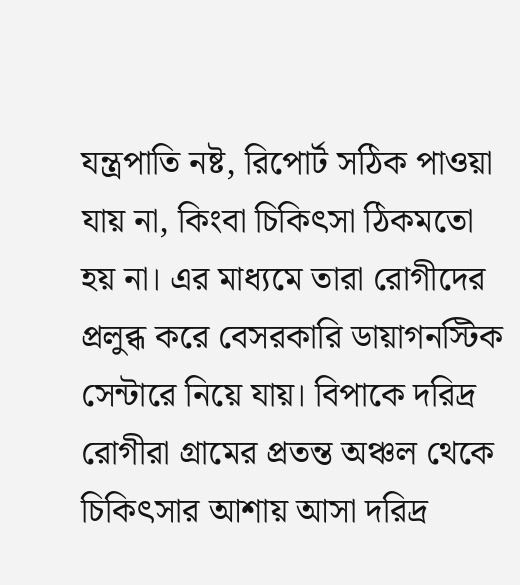যন্ত্রপাতি নষ্ট, রিপোর্ট সঠিক পাওয়া যায় না, কিংবা চিকিৎসা ঠিকমতো হয় না। এর মাধ্যমে তারা রোগীদের প্রলুব্ধ করে বেসরকারি ডায়াগনস্টিক সেন্টারে নিয়ে যায়। বিপাকে দরিদ্র রোগীরা গ্রামের প্রতন্ত অঞ্চল থেকে চিকিৎসার আশায় আসা দরিদ্র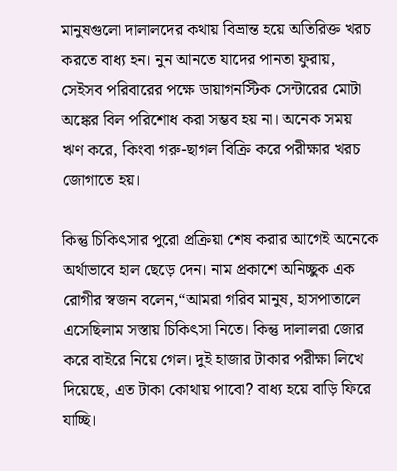মানুষগুলো দালালদের কথায় বিভ্রান্ত হয়ে অতিরিক্ত খরচ করতে বাধ্য হন। নুন আনতে যাদের পানতা ফুরায়, সেইসব পরিবারের পক্ষে ডায়াগনস্টিক সেন্টারের মোটা অঙ্কের বিল পরিশোধ করা সম্ভব হয় না। অনেক সময় ঋণ করে, কিংবা গরু-ছাগল বিক্রি করে পরীক্ষার খরচ জোগাতে হয়।

কিন্তু চিকিৎসার পুরো প্রক্রিয়া শেষ করার আগেই অনেকে অর্থাভাবে হাল ছেড়ে দেন। নাম প্রকাশে অনিচ্ছুক এক রোগীর স্বজন বলেন,“আমরা গরিব মানুষ, হাসপাতালে এসেছিলাম সস্তায় চিকিৎসা নিতে। কিন্তু দালালরা জোর করে বাইরে নিয়ে গেল। দুই হাজার টাকার পরীক্ষা লিখে দিয়েছে, এত টাকা কোথায় পাবো? বাধ্য হয়ে বাড়ি ফিরে যাচ্ছি।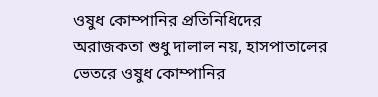ওষুধ কোম্পানির প্রতিনিধিদের অরাজকতা শুধু দালাল নয়, হাসপাতালের ভেতরে ওষুধ কোম্পানির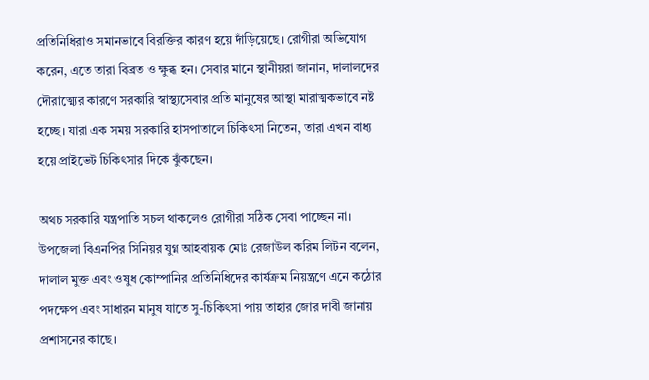প্রতিনিধিরাও সমানভাবে বিরক্তির কারণ হয়ে দাঁড়িয়েছে। রোগীরা অভিযোগ করেন, এতে তারা বিব্রত ও ক্ষুব্ধ হন। সেবার মানে স্থানীয়রা জানান, দালালদের দৌরাত্ম্যের কারণে সরকারি স্বাস্থ্যসেবার প্রতি মানুষের আস্থা মারাত্মকভাবে নষ্ট হচ্ছে। যারা এক সময় সরকারি হাসপাতালে চিকিৎসা নিতেন, তারা এখন বাধ্য হয়ে প্রাইভেট চিকিৎসার দিকে ঝুঁকছেন।

অথচ সরকারি যন্ত্রপাতি সচল থাকলেও রোগীরা সঠিক সেবা পাচ্ছেন না। উপজেলা বিএনপির সিনিয়র যুগ্ন আহবায়ক মোঃ রেজাউল করিম লিটন বলেন, দালাল মুক্ত এবং ওষুধ কোম্পানির প্রতিনিধিদের কার্যক্রম নিয়ন্ত্রণে এনে কঠোর পদক্ষেপ এবং সাধারন মানুষ যাতে সু-চিকিৎসা পায় তাহার জোর দাবী জানায় প্রশাসনের কাছে।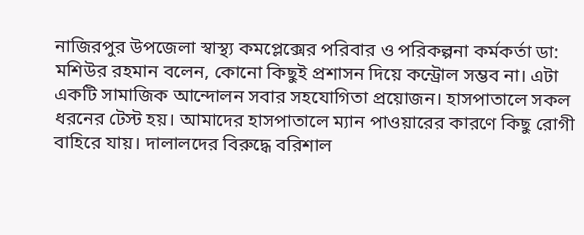নাজিরপুর উপজেলা স্বাস্থ্য কমপ্লেক্সের পরিবার ও পরিকল্পনা কর্মকর্তা ডা: মশিউর রহমান বলেন, কোনো কিছুই প্রশাসন দিয়ে কন্ট্রোল সম্ভব না। এটা একটি সামাজিক আন্দোলন সবার সহযোগিতা প্রয়োজন। হাসপাতালে সকল ধরনের টেস্ট হয়। আমাদের হাসপাতালে ম্যান পাওয়ারের কারণে কিছু রোগী বাহিরে যায়। দালালদের বিরুদ্ধে বরিশাল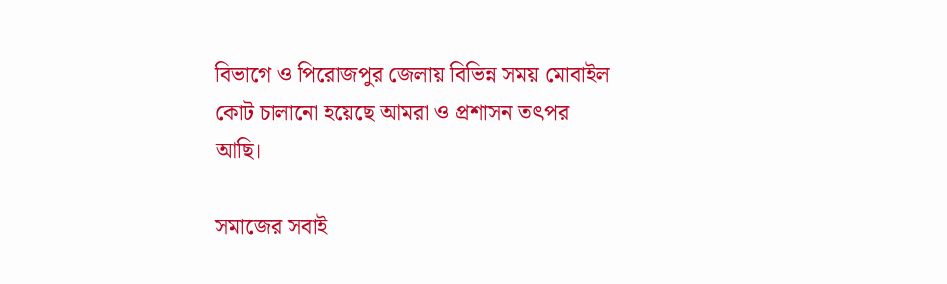বিভাগে ও পিরোজপুর জেলায় বিভিন্ন সময় মোবাইল কোট চালানো হয়েছে আমরা ও প্রশাসন তৎপর আছি।

সমাজের সবাই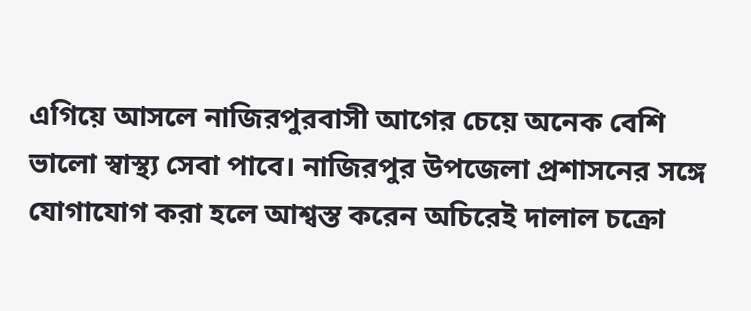এগিয়ে আসলে নাজিরপুরবাসী আগের চেয়ে অনেক বেশি ভালো স্বাস্থ্য সেবা পাবে। নাজিরপুর উপজেলা প্রশাসনের সঙ্গে যোগাযোগ করা হলে আশ্বস্ত করেন অচিরেই দালাল চক্রো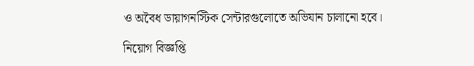ও অবৈধ ডায়াগনস্টিক সেন্টারগুলোতে অভিযান চালানো হবে।

নিয়োগ বিজ্ঞপ্তি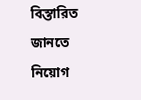বিস্তারিত জানতে নিয়োগ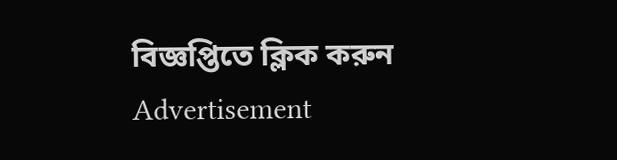বিজ্ঞপ্তিতে ক্লিক করুন
Advertisement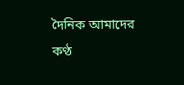দৈনিক আমাদের কণ্ঠ